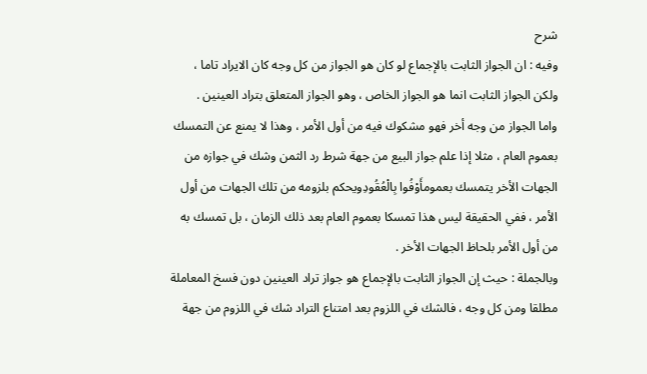شرح
وفيه : ان الجواز الثابت بالإجماع لو كان هو الجواز من كل وجه كان الايراد تاما ، ولكن الجواز الثابت انما هو الجواز الخاص ، وهو الجواز المتعلق بتراد العينين .
واما الجواز من وجه أخر فهو مشكوك فيه من أول الأمر ، وهذا لا يمنع عن التمسك بعموم العام ، مثلا إذا علم جواز البيع من جهة شرط رد الثمن وشك في جوازه من الجهات الأخر يتمسك بعمومأَوْفُوا بِالْعُقُودِويحكم بلزومه من تلك الجهات من أول الأمر ، ففي الحقيقة ليس هذا تمسكا بعموم العام بعد ذلك الزمان ، بل تمسك به من أول الأمر بلحاظ الجهات الأخر .
وبالجملة : حيث إن الجواز الثابت بالإجماع هو جواز تراد العينين دون فسخ المعاملة مطلقا ومن كل وجه ، فالشك في اللزوم بعد امتناع التراد شك في اللزوم من جهة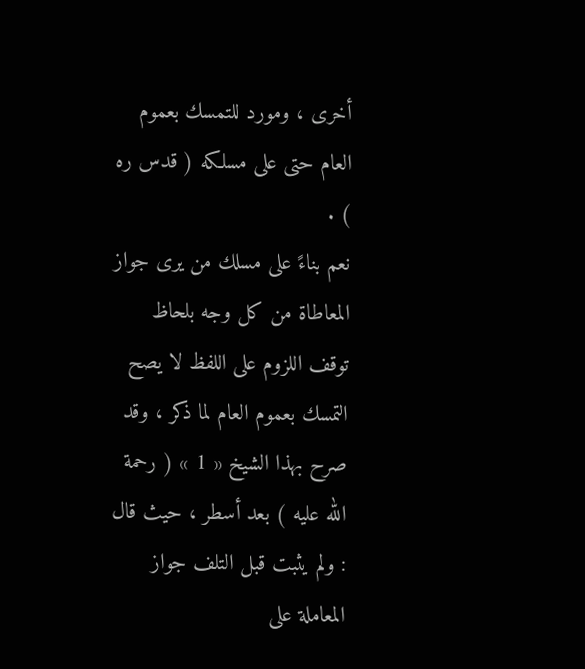أخرى ، ومورد للتمسك بعموم العام حتى على مسلكه ( قدس ره ) .
نعم بناءً على مسلك من يرى جواز المعاطاة من كل وجه بلحاظ توقف اللزوم على اللفظ لا يصح التمسك بعموم العام لما ذكر ، وقد صرح بهذا الشيخ « 1 » ( رحمة الله عليه ) بعد أسطر ، حيث قال : ولم يثبت قبل التلف جواز المعاملة على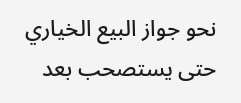نحو جواز البيع الخياري حتى يستصحب بعد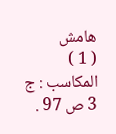هامش
( 1 ) المكاسب : ج 3 ص 97 .